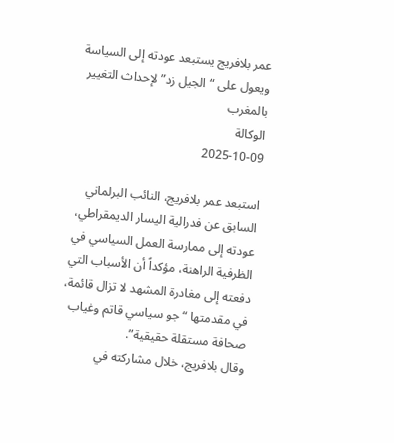عمر بلافريج يستبعد عودته إلى السياسة ويعول على “الجيل زد” لإحداث التغيير بالمغرب
الوكالة
2025-10-09

استبعد عمر بلافريج، النائب البرلماني السابق عن فدرالية اليسار الديمقراطي، عودته إلى ممارسة العمل السياسي في الظرفية الراهنة، مؤكداً أن الأسباب التي دفعته إلى مغادرة المشهد لا تزال قائمة، في مقدمتها “جو سياسي قاتم وغياب صحافة مستقلة حقيقية”.
وقال بلافريج، خلال مشاركته في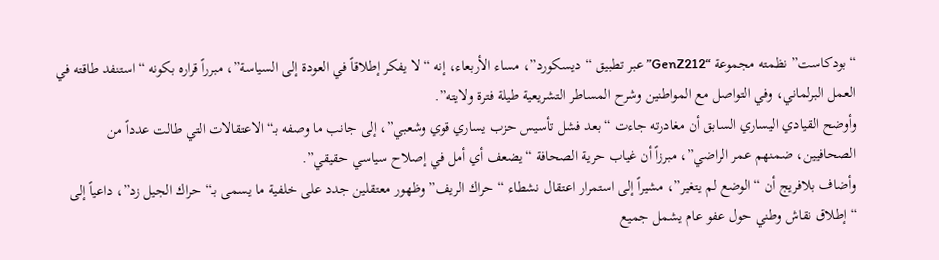“بودكاست” نظمته مجموعة “GenZ212” عبر تطبيق “ديسكورد”، مساء الأربعاء، إنه “لا يفكر إطلاقاً في العودة إلى السياسة”، مبرراً قراره بكونه “استنفد طاقته في العمل البرلماني، وفي التواصل مع المواطنين وشرح المساطر التشريعية طيلة فترة ولايته”.
وأوضح القيادي اليساري السابق أن مغادرته جاءت “بعد فشل تأسيس حزب يساري قوي وشعبي”، إلى جانب ما وصفه بـ“الاعتقالات التي طالت عدداً من الصحافيين، ضمنهم عمر الراضي”، مبرزاً أن غياب حرية الصحافة “يضعف أي أمل في إصلاح سياسي حقيقي”.
وأضاف بلافريج أن “الوضع لم يتغير”، مشيراً إلى استمرار اعتقال نشطاء “حراك الريف” وظهور معتقلين جدد على خلفية ما يسمى بـ“حراك الجيل زد”، داعياً إلى “إطلاق نقاش وطني حول عفو عام يشمل جميع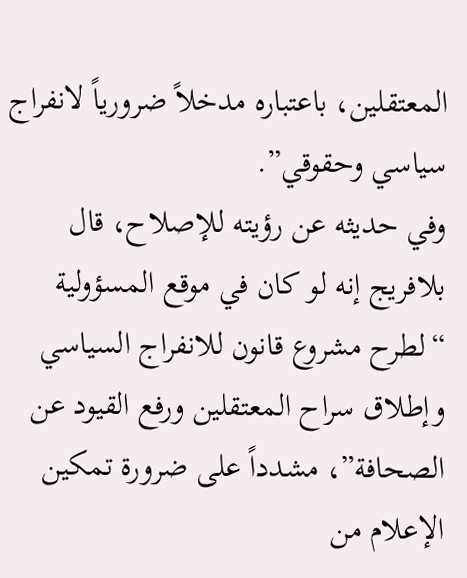المعتقلين، باعتباره مدخلاً ضرورياً لانفراج سياسي وحقوقي”.
وفي حديثه عن رؤيته للإصلاح، قال بلافريج إنه لو كان في موقع المسؤولية “لطرح مشروع قانون للانفراج السياسي وإطلاق سراح المعتقلين ورفع القيود عن الصحافة”، مشدداً على ضرورة تمكين الإعلام من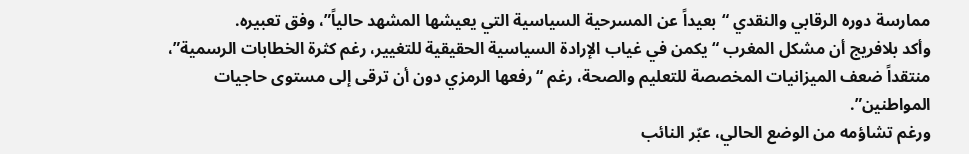ممارسة دوره الرقابي والنقدي “بعيداً عن المسرحية السياسية التي يعيشها المشهد حالياً”، وفق تعبيره.
وأكد بلافريج أن مشكل المغرب “يكمن في غياب الإرادة السياسية الحقيقية للتغيير، رغم كثرة الخطابات الرسمية”، منتقداً ضعف الميزانيات المخصصة للتعليم والصحة، رغم “رفعها الرمزي دون أن ترقى إلى مستوى حاجيات المواطنين”.
ورغم تشاؤمه من الوضع الحالي، عبّر النائب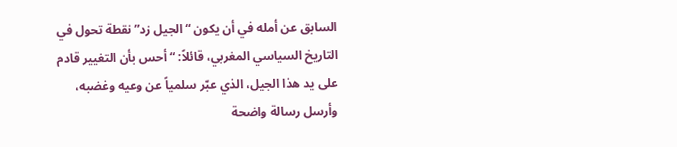السابق عن أمله في أن يكون “الجيل زد” نقطة تحول في التاريخ السياسي المغربي، قائلاً: “أحس بأن التغيير قادم على يد هذا الجيل، الذي عبّر سلمياً عن وعيه وغضبه، وأرسل رسالة واضحة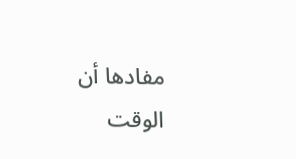مفادها أن الوقت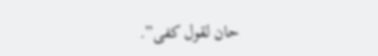حان لقول كفى”.